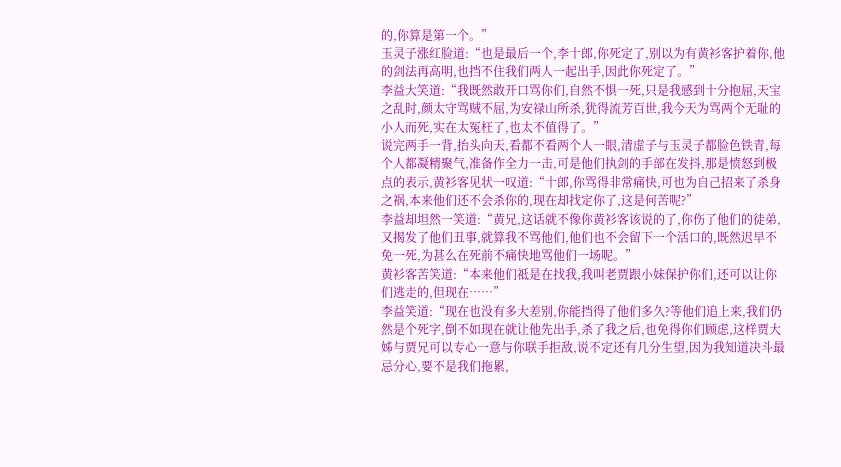的,你算是第一个。”
玉灵子涨红脸道:“也是最后一个,李十郎,你死定了,别以为有黄衫客护着你,他的剑法再高明,也挡不住我们两人一起出手,因此你死定了。”
李益大笑道:“我既然敢开口骂你们,自然不惧一死,只是我感到十分抱屈,天宝之乱时,颜太守骂贼不屈,为安禄山所杀,犹得流芳百世,我今天为骂两个无耻的小人而死,实在太冤枉了,也太不值得了。”
说完两手一背,抬头向天,看都不看两个人一眼,清虚子与玉灵子都脸色铁青,每个人都凝精聚气,准备作全力一击,可是他们执剑的手部在发抖,那是愤怒到极点的表示,黄衫客见状一叹道:“十郎,你骂得非常痛快,可也为自己招来了杀身之祸,本来他们还不会杀你的,现在却找定你了,这是何苦呢?”
李益却坦然一笑道:“黄兄,这话就不像你黄衫客该说的了,你伤了他们的徒弟,又揭发了他们丑事,就算我不骂他们,他们也不会留下一个活口的,既然迟早不免一死,为甚么在死前不痛快地骂他们一场呢。”
黄衫客苦笑道:“本来他们祗是在找我,我叫老贾跟小妹保护你们,还可以让你们逃走的,但现在……”
李益笑道:“现在也没有多大差别,你能挡得了他们多久?等他们追上来,我们仍然是个死字,倒不如现在就让他先出手,杀了我之后,也免得你们顾虑,这样贾大姊与贾兄可以专心一意与你联手拒敌,说不定还有几分生望,因为我知道决斗最忌分心,要不是我们拖累,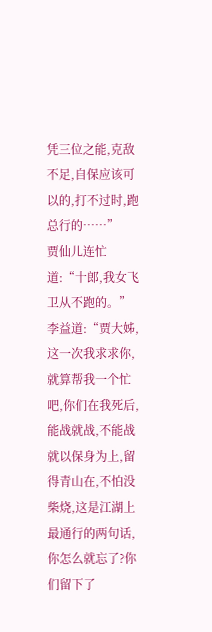凭三位之能,克敌不足,自保应该可以的,打不过时,跑总行的……”
贾仙儿连忙道:“十郎,我女飞卫从不跑的。”
李益道:“贾大姊,这一次我求求你,就算帮我一个忙吧,你们在我死后,能战就战,不能战就以保身为上,留得青山在,不怕没柴烧,这是江湖上最通行的两句话,你怎么就忘了?你们留下了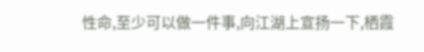性命,至少可以做一件事,向江湖上宣扬一下,栖霞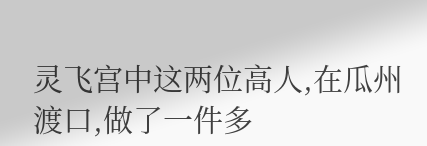灵飞宫中这两位高人,在瓜州渡口,做了一件多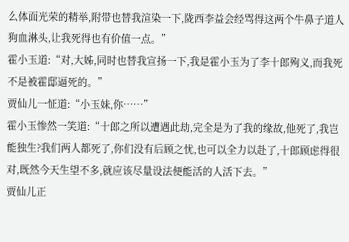么体面光荣的精举,附带也替我渲染一下,陇西李益会经骂得这两个牛鼻子道人狗血淋头,让我死得也有价值一点。”
霍小玉道:“对,大姊,同时也替我宣扬一下,我是霍小玉为了李十郎殉义,而我死不是被霍邸逼死的。”
贾仙儿一怔道:“小玉妹,你……”
霍小玉惨然一笑道:“十郎之所以遭遇此劫,完全是为了我的缘故,他死了,我岂能独生?我们两人都死了,你们没有后顾之忧,也可以全力以赴了,十郎顾虑得很对,既然今天生望不多,就应该尽量设法便能活的人活下去。”
贾仙儿正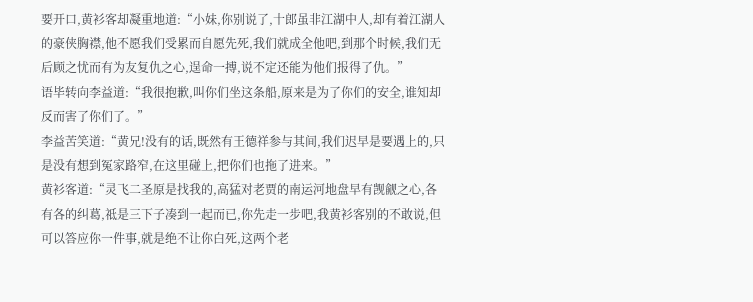要开口,黄衫客却凝重地道:“小妹,你别说了,十郎虽非江湖中人,却有着江湖人的豪侠胸襟,他不愿我们受累而自愿先死,我们就成全他吧,到那个时候,我们无后顾之忧而有为友复仇之心,逞命一搏,说不定还能为他们报得了仇。”
语毕转向李益道:“我很抱歉,叫你们坐这条船,原来是为了你们的安全,谁知却反而害了你们了。”
李益苦笑道:“黄兄!没有的话,既然有王德祥参与其间,我们迟早是要遇上的,只是没有想到冤家路窄,在这里碰上,把你们也拖了进来。”
黄衫客道:“灵飞二圣原是找我的,高猛对老贾的南运河地盘早有觊觎之心,各有各的纠葛,祗是三下子凑到一起而已,你先走一步吧,我黄衫客别的不敢说,但可以答应你一件事,就是绝不让你白死,这两个老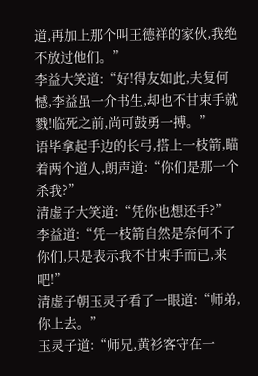道,再加上那个叫王德祥的家伙,我绝不放过他们。”
李益大笑道:“好!得友如此,夫复何憾,李益虽一介书生,却也不甘束手就戮!临死之前,尚可鼓勇一搏。”
语毕拿起手边的长弓,搭上一枝箭,瞄着两个道人,朗声道:“你们是那一个杀我?”
清虚子大笑道:“凭你也想还手?”
李益道:“凭一枝箭自然是奈何不了你们,只是表示我不甘束手而已,来吧!”
清虚子朝玉灵子看了一眼道:“师弟,你上去。”
玉灵子道:“师兄,黄衫客守在一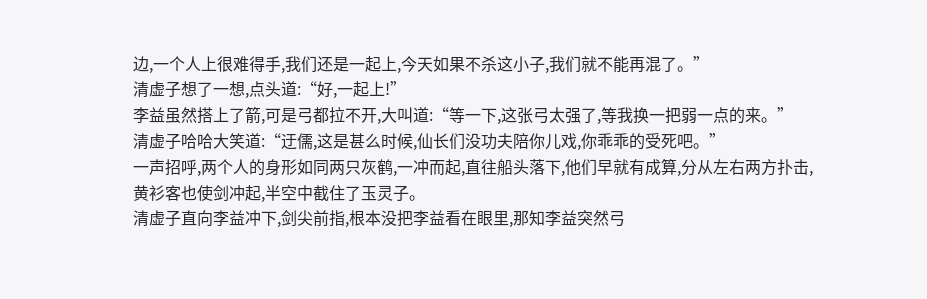边,一个人上很难得手,我们还是一起上,今天如果不杀这小子,我们就不能再混了。”
清虚子想了一想,点头道:“好,一起上!”
李益虽然搭上了箭,可是弓都拉不开,大叫道:“等一下,这张弓太强了,等我换一把弱一点的来。”
清虚子哈哈大笑道:“迂儒,这是甚么时候,仙长们没功夫陪你儿戏,你乖乖的受死吧。”
一声招呼,两个人的身形如同两只灰鹤,一冲而起,直往船头落下,他们早就有成算,分从左右两方扑击,黄衫客也使剑冲起,半空中截住了玉灵子。
清虚子直向李益冲下,剑尖前指,根本没把李益看在眼里,那知李益突然弓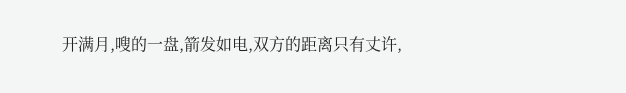开满月,嗖的一盘,箭发如电,双方的距离只有丈许,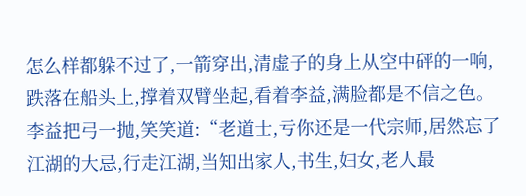怎么样都躲不过了,一箭穿出,清虚子的身上从空中砰的一响,跌落在船头上,撑着双臂坐起,看着李益,满脸都是不信之色。
李益把弓一抛,笑笑道:“老道士,亏你还是一代宗师,居然忘了江湖的大忌,行走江湖,当知出家人,书生,妇女,老人最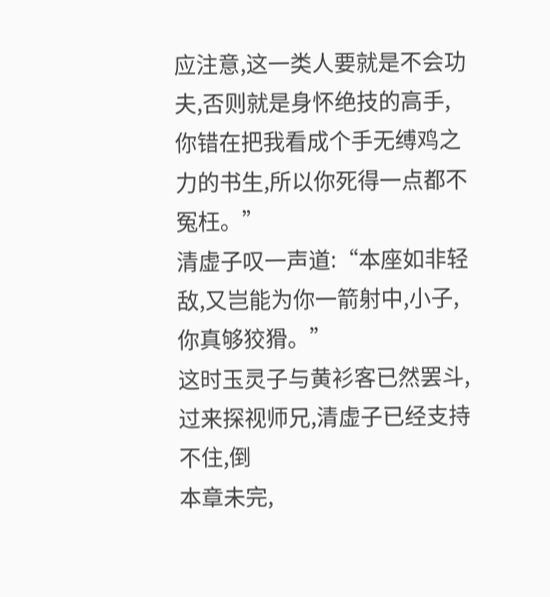应注意,这一类人要就是不会功夫,否则就是身怀绝技的高手,你错在把我看成个手无缚鸡之力的书生,所以你死得一点都不冤枉。”
清虚子叹一声道:“本座如非轻敌,又岂能为你一箭射中,小子,你真够狡猾。”
这时玉灵子与黄衫客已然罢斗,过来探视师兄,清虚子已经支持不住,倒
本章未完,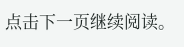点击下一页继续阅读。